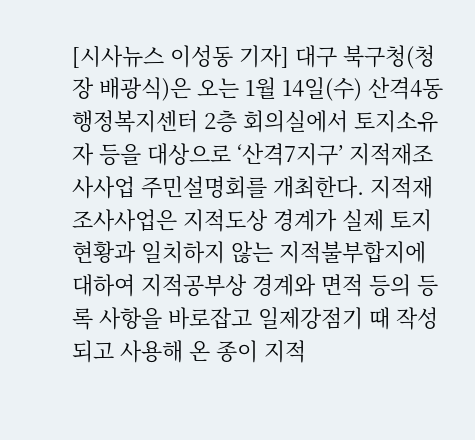[시사뉴스 이성동 기자] 대구 북구청(청장 배광식)은 오는 1월 14일(수) 산격4동 행정복지센터 2층 회의실에서 토지소유자 등을 대상으로 ‘산격7지구’ 지적재조사사업 주민설명회를 개최한다. 지적재조사사업은 지적도상 경계가 실제 토지 현황과 일치하지 않는 지적불부합지에 대하여 지적공부상 경계와 면적 등의 등록 사항을 바로잡고 일제강점기 때 작성되고 사용해 온 종이 지적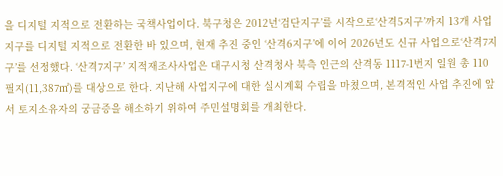을 디지털 지적으로 전환하는 국책사업이다. 북구청은 2012년‘검단지구’를 시작으로‘산격5지구’까지 13개 사업지구를 디지털 지적으로 전환한 바 있으며, 현재 추진 중인 ‘산격6지구’에 이어 2026년도 신규 사업으로‘산격7지구’를 선정했다. ‘산격7지구’ 지적재조사사업은 대구시청 산격청사 북측 인근의 산격동 1117-1번지 일원 총 110필지(11,387㎡)를 대상으로 한다. 지난해 사업지구에 대한 실시계획 수립을 마쳤으며, 본격적인 사업 추진에 앞서 토지소유자의 궁금증을 해소하기 위하여 주민설명회를 개최한다.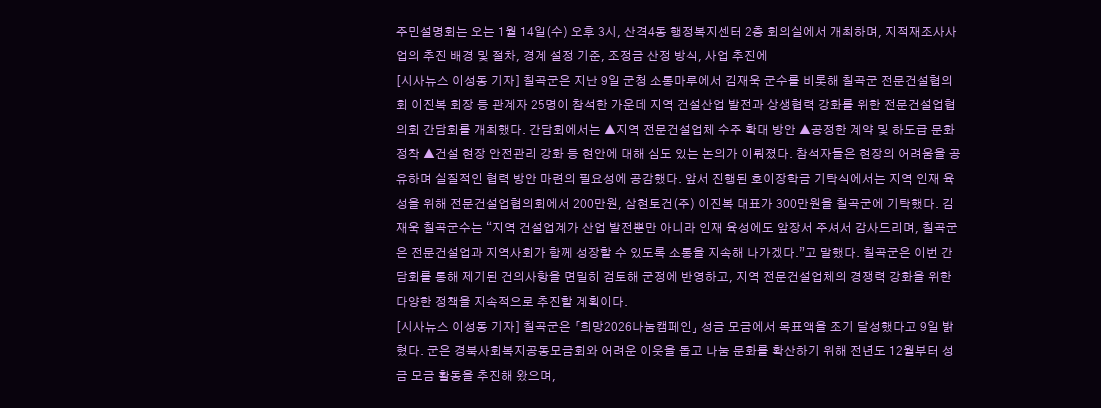주민설명회는 오는 1월 14일(수) 오후 3시, 산격4동 행정복지센터 2층 회의실에서 개최하며, 지적재조사사업의 추진 배경 및 절차, 경계 설정 기준, 조정금 산정 방식, 사업 추진에
[시사뉴스 이성동 기자] 칠곡군은 지난 9일 군청 소통마루에서 김재욱 군수를 비롯해 칠곡군 전문건설협의회 이진복 회장 등 관계자 25명이 참석한 가운데 지역 건설산업 발전과 상생협력 강화를 위한 전문건설업협의회 간담회를 개최했다. 간담회에서는 ▲지역 전문건설업체 수주 확대 방안 ▲공정한 계약 및 하도급 문화 정착 ▲건설 현장 안전관리 강화 등 현안에 대해 심도 있는 논의가 이뤄졌다. 참석자들은 현장의 어려움을 공유하며 실질적인 협력 방안 마련의 필요성에 공감했다. 앞서 진행된 호이장학금 기탁식에서는 지역 인재 육성을 위해 전문건설업협의회에서 200만원, 삼현토건(주) 이진복 대표가 300만원을 칠곡군에 기탁했다. 김재욱 칠곡군수는 “지역 건설업계가 산업 발전뿐만 아니라 인재 육성에도 앞장서 주셔서 감사드리며, 칠곡군은 전문건설업과 지역사회가 함께 성장할 수 있도록 소통을 지속해 나가겠다.”고 말했다. 칠곡군은 이번 간담회를 통해 제기된 건의사항을 면밀히 검토해 군정에 반영하고, 지역 전문건설업체의 경쟁력 강화을 위한 다양한 정책을 지속적으로 추진할 계획이다.
[시사뉴스 이성동 기자] 칠곡군은 「희망2026나눔캠페인」 성금 모금에서 목표액을 조기 달성했다고 9일 밝혔다. 군은 경북사회복지공동모금회와 어려운 이웃을 돕고 나눔 문화를 확산하기 위해 전년도 12월부터 성금 모금 활동을 추진해 왔으며,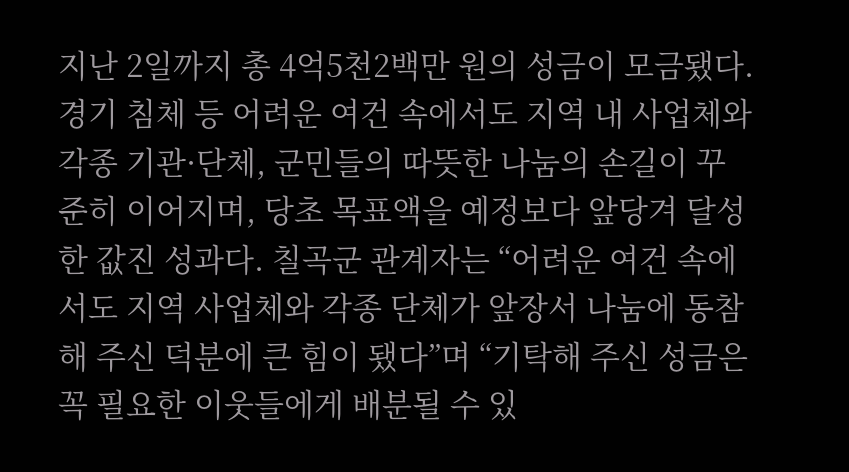지난 2일까지 총 4억5천2백만 원의 성금이 모금됐다. 경기 침체 등 어려운 여건 속에서도 지역 내 사업체와 각종 기관·단체, 군민들의 따뜻한 나눔의 손길이 꾸준히 이어지며, 당초 목표액을 예정보다 앞당겨 달성한 값진 성과다. 칠곡군 관계자는 “어려운 여건 속에서도 지역 사업체와 각종 단체가 앞장서 나눔에 동참해 주신 덕분에 큰 힘이 됐다”며 “기탁해 주신 성금은 꼭 필요한 이웃들에게 배분될 수 있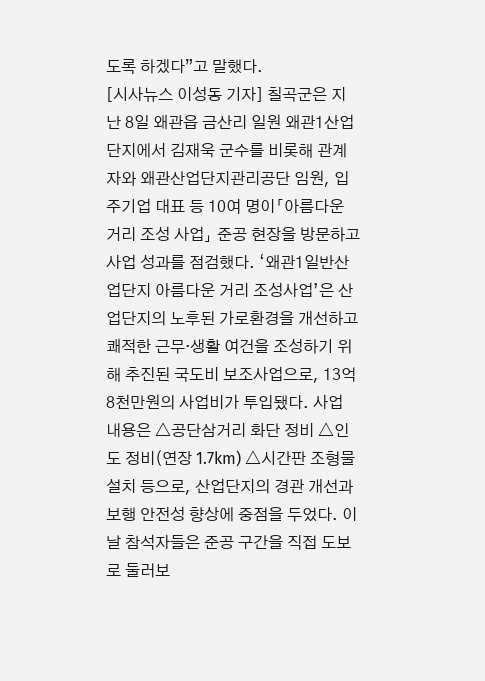도록 하겠다”고 말했다.
[시사뉴스 이성동 기자] 칠곡군은 지난 8일 왜관읍 금산리 일원 왜관1산업단지에서 김재욱 군수를 비롯해 관계자와 왜관산업단지관리공단 임원, 입주기업 대표 등 10여 명이「아름다운 거리 조성 사업」 준공 현장을 방문하고 사업 성과를 점검했다. ‘왜관1일반산업단지 아름다운 거리 조성사업’은 산업단지의 노후된 가로환경을 개선하고 쾌적한 근무·생활 여건을 조성하기 위해 추진된 국도비 보조사업으로, 13억8천만원의 사업비가 투입됐다. 사업 내용은 △공단삼거리 화단 정비 △인도 정비(연장 1.7km) △시간판 조형물 설치 등으로, 산업단지의 경관 개선과 보행 안전성 향상에 중점을 두었다. 이날 참석자들은 준공 구간을 직접 도보로 둘러보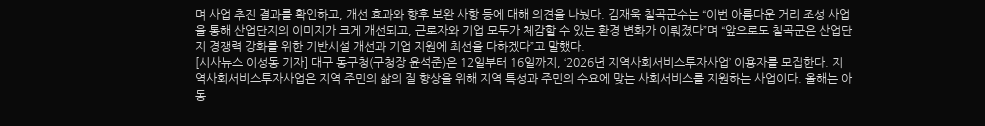며 사업 추진 결과를 확인하고, 개선 효과와 향후 보완 사항 등에 대해 의견을 나눴다. 김재욱 칠곡군수는 “이번 아름다운 거리 조성 사업을 통해 산업단지의 이미지가 크게 개선되고, 근로자와 기업 모두가 체감할 수 있는 환경 변화가 이뤄졌다”며 “앞으로도 칠곡군은 산업단지 경쟁력 강화를 위한 기반시설 개선과 기업 지원에 최선을 다하겠다”고 말했다.
[시사뉴스 이성동 기자] 대구 동구청(구청장 윤석준)은 12일부터 16일까지, ‘2026년 지역사회서비스투자사업’ 이용자를 모집한다. 지역사회서비스투자사업은 지역 주민의 삶의 질 향상을 위해 지역 특성과 주민의 수요에 맞는 사회서비스를 지원하는 사업이다. 올해는 아동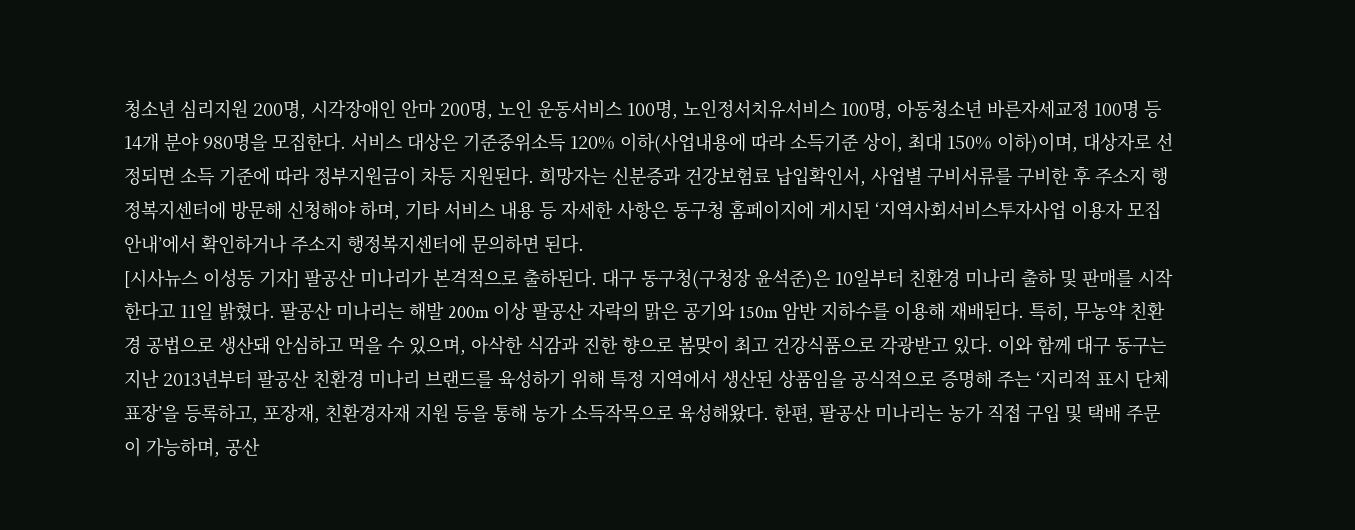청소년 심리지원 200명, 시각장애인 안마 200명, 노인 운동서비스 100명, 노인정서치유서비스 100명, 아동청소년 바른자세교정 100명 등 14개 분야 980명을 모집한다. 서비스 대상은 기준중위소득 120% 이하(사업내용에 따라 소득기준 상이, 최대 150% 이하)이며, 대상자로 선정되면 소득 기준에 따라 정부지원금이 차등 지원된다. 희망자는 신분증과 건강보험료 납입확인서, 사업별 구비서류를 구비한 후 주소지 행정복지센터에 방문해 신청해야 하며, 기타 서비스 내용 등 자세한 사항은 동구청 홈페이지에 게시된 ‘지역사회서비스투자사업 이용자 모집안내’에서 확인하거나 주소지 행정복지센터에 문의하면 된다.
[시사뉴스 이성동 기자] 팔공산 미나리가 본격적으로 출하된다. 대구 동구청(구청장 윤석준)은 10일부터 친환경 미나리 출하 및 판매를 시작한다고 11일 밝혔다. 팔공산 미나리는 해발 200m 이상 팔공산 자락의 맑은 공기와 150m 암반 지하수를 이용해 재배된다. 특히, 무농약 친환경 공법으로 생산돼 안심하고 먹을 수 있으며, 아삭한 식감과 진한 향으로 봄맞이 최고 건강식품으로 각광받고 있다. 이와 함께 대구 동구는 지난 2013년부터 팔공산 친환경 미나리 브랜드를 육성하기 위해 특정 지역에서 생산된 상품임을 공식적으로 증명해 주는 ‘지리적 표시 단체표장’을 등록하고, 포장재, 친환경자재 지원 등을 통해 농가 소득작목으로 육성해왔다. 한편, 팔공산 미나리는 농가 직접 구입 및 택배 주문이 가능하며, 공산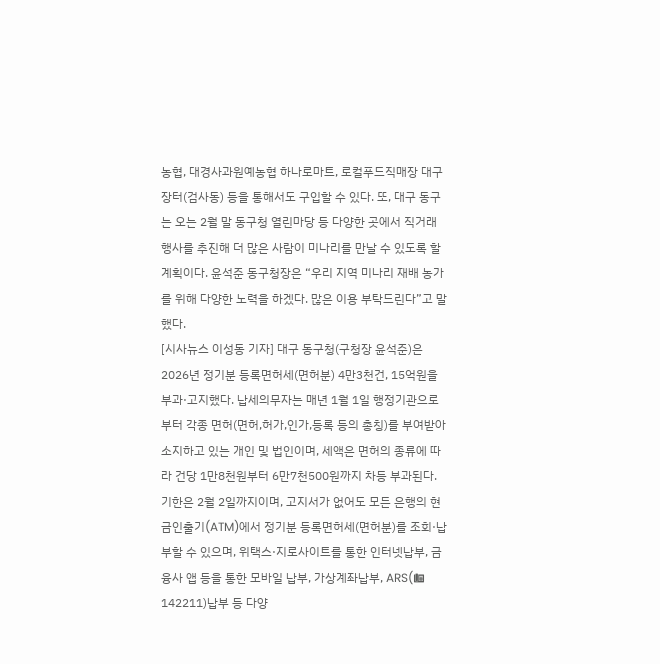농협, 대경사과원예농협 하나로마트, 로컬푸드직매장 대구장터(검사동) 등을 통해서도 구입할 수 있다. 또, 대구 동구는 오는 2월 말 동구청 열린마당 등 다양한 곳에서 직거래 행사를 추진해 더 많은 사람이 미나리를 만날 수 있도록 할 계획이다. 윤석준 동구청장은 “우리 지역 미나리 재배 농가를 위해 다양한 노력을 하겠다. 많은 이용 부탁드린다”고 말했다.
[시사뉴스 이성동 기자] 대구 동구청(구청장 윤석준)은 2026년 정기분 등록면허세(면허분) 4만3천건, 15억원을 부과·고지했다. 납세의무자는 매년 1월 1일 행정기관으로부터 각종 면허(면허,허가,인가,등록 등의 총칭)를 부여받아 소지하고 있는 개인 및 법인이며, 세액은 면허의 종류에 따라 건당 1만8천원부터 6만7천500원까지 차등 부과된다. 기한은 2월 2일까지이며, 고지서가 없어도 모든 은행의 현금인출기(ATM)에서 정기분 등록면허세(면허분)를 조회·납부할 수 있으며, 위택스·지로사이트를 통한 인터넷납부, 금융사 앱 등을 통한 모바일 납부, 가상계좌납부, ARS(☎ 142211)납부 등 다양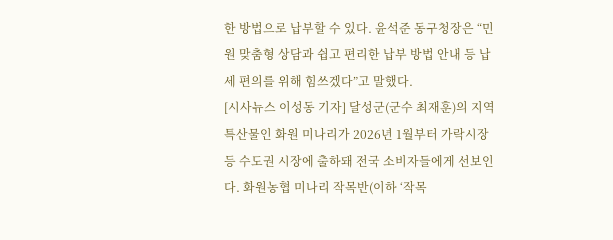한 방법으로 납부할 수 있다. 윤석준 동구청장은 “민원 맞춤형 상담과 쉽고 편리한 납부 방법 안내 등 납세 편의를 위해 힘쓰겠다”고 말했다.
[시사뉴스 이성동 기자] 달성군(군수 최재훈)의 지역 특산물인 화원 미나리가 2026년 1월부터 가락시장 등 수도권 시장에 출하돼 전국 소비자들에게 선보인다. 화원농협 미나리 작목반(이하 ‘작목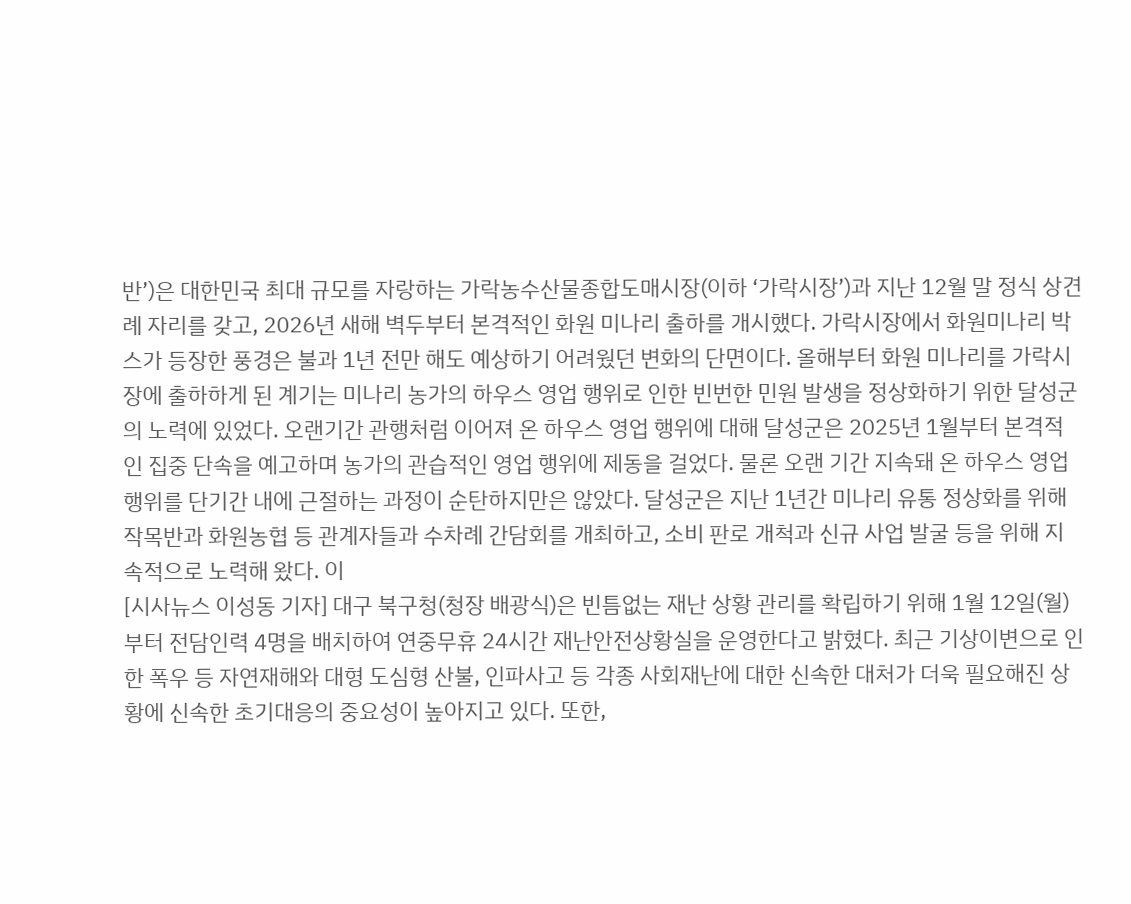반’)은 대한민국 최대 규모를 자랑하는 가락농수산물종합도매시장(이하 ‘가락시장’)과 지난 12월 말 정식 상견례 자리를 갖고, 2026년 새해 벽두부터 본격적인 화원 미나리 출하를 개시했다. 가락시장에서 화원미나리 박스가 등장한 풍경은 불과 1년 전만 해도 예상하기 어려웠던 변화의 단면이다. 올해부터 화원 미나리를 가락시장에 출하하게 된 계기는 미나리 농가의 하우스 영업 행위로 인한 빈번한 민원 발생을 정상화하기 위한 달성군의 노력에 있었다. 오랜기간 관행처럼 이어져 온 하우스 영업 행위에 대해 달성군은 2025년 1월부터 본격적인 집중 단속을 예고하며 농가의 관습적인 영업 행위에 제동을 걸었다. 물론 오랜 기간 지속돼 온 하우스 영업 행위를 단기간 내에 근절하는 과정이 순탄하지만은 않았다. 달성군은 지난 1년간 미나리 유통 정상화를 위해 작목반과 화원농협 등 관계자들과 수차례 간담회를 개최하고, 소비 판로 개척과 신규 사업 발굴 등을 위해 지속적으로 노력해 왔다. 이
[시사뉴스 이성동 기자] 대구 북구청(청장 배광식)은 빈틈없는 재난 상황 관리를 확립하기 위해 1월 12일(월)부터 전담인력 4명을 배치하여 연중무휴 24시간 재난안전상황실을 운영한다고 밝혔다. 최근 기상이변으로 인한 폭우 등 자연재해와 대형 도심형 산불, 인파사고 등 각종 사회재난에 대한 신속한 대처가 더욱 필요해진 상황에 신속한 초기대응의 중요성이 높아지고 있다. 또한,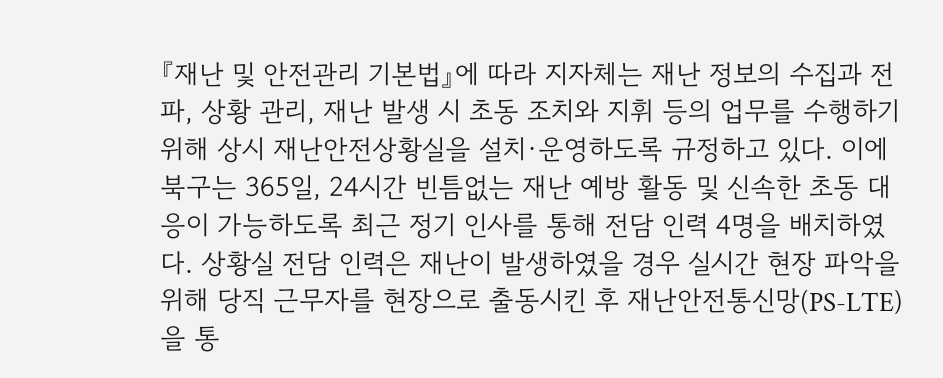『재난 및 안전관리 기본법』에 따라 지자체는 재난 정보의 수집과 전파, 상황 관리, 재난 발생 시 초동 조치와 지휘 등의 업무를 수행하기 위해 상시 재난안전상황실을 설치·운영하도록 규정하고 있다. 이에 북구는 365일, 24시간 빈틈없는 재난 예방 활동 및 신속한 초동 대응이 가능하도록 최근 정기 인사를 통해 전담 인력 4명을 배치하였다. 상황실 전담 인력은 재난이 발생하였을 경우 실시간 현장 파악을 위해 당직 근무자를 현장으로 출동시킨 후 재난안전통신망(PS-LTE)을 통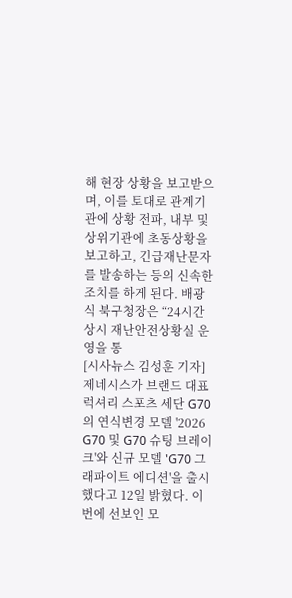해 현장 상황을 보고받으며, 이를 토대로 관계기관에 상황 전파, 내부 및 상위기관에 초동상황을 보고하고, 긴급재난문자를 발송하는 등의 신속한 조치를 하게 된다. 배광식 북구청장은 “24시간 상시 재난안전상황실 운영을 통
[시사뉴스 김성훈 기자] 제네시스가 브랜드 대표 럭셔리 스포츠 세단 G70의 연식변경 모델 '2026 G70 및 G70 슈팅 브레이크'와 신규 모델 'G70 그래파이트 에디션'을 출시했다고 12일 밝혔다. 이번에 선보인 모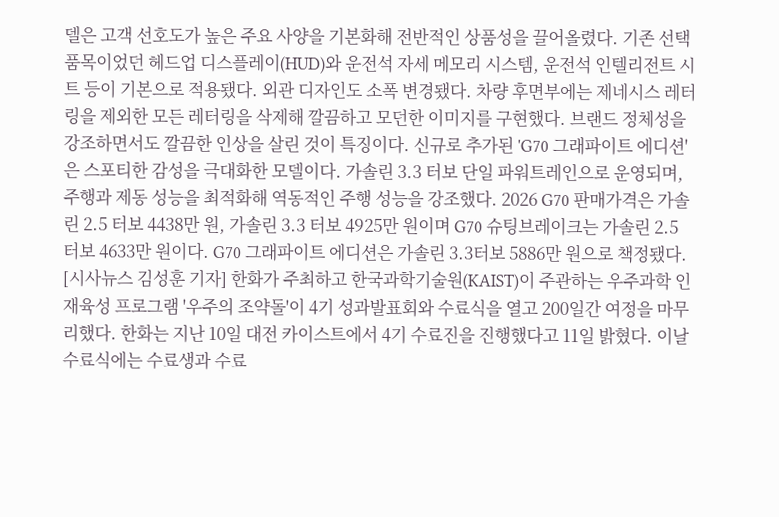델은 고객 선호도가 높은 주요 사양을 기본화해 전반적인 상품성을 끌어올렸다. 기존 선택 품목이었던 헤드업 디스플레이(HUD)와 운전석 자세 메모리 시스템, 운전석 인텔리전트 시트 등이 기본으로 적용됐다. 외관 디자인도 소폭 변경됐다. 차량 후면부에는 제네시스 레터링을 제외한 모든 레터링을 삭제해 깔끔하고 모던한 이미지를 구현했다. 브랜드 정체성을 강조하면서도 깔끔한 인상을 살린 것이 특징이다. 신규로 추가된 'G70 그래파이트 에디션'은 스포티한 감성을 극대화한 모델이다. 가솔린 3.3 터보 단일 파워트레인으로 운영되며, 주행과 제동 성능을 최적화해 역동적인 주행 성능을 강조했다. 2026 G70 판매가격은 가솔린 2.5 터보 4438만 원, 가솔린 3.3 터보 4925만 원이며 G70 슈팅브레이크는 가솔린 2.5 터보 4633만 원이다. G70 그래파이트 에디션은 가솔린 3.3터보 5886만 원으로 책정됐다.
[시사뉴스 김성훈 기자] 한화가 주최하고 한국과학기술원(KAIST)이 주관하는 우주과학 인재육성 프로그램 '우주의 조약돌'이 4기 성과발표회와 수료식을 열고 200일간 여정을 마무리했다. 한화는 지난 10일 대전 카이스트에서 4기 수료진을 진행했다고 11일 밝혔다. 이날 수료식에는 수료생과 수료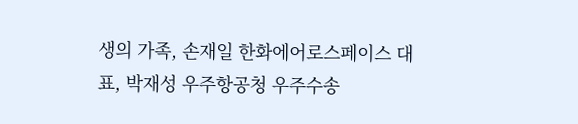생의 가족, 손재일 한화에어로스페이스 대표, 박재성 우주항공청 우주수송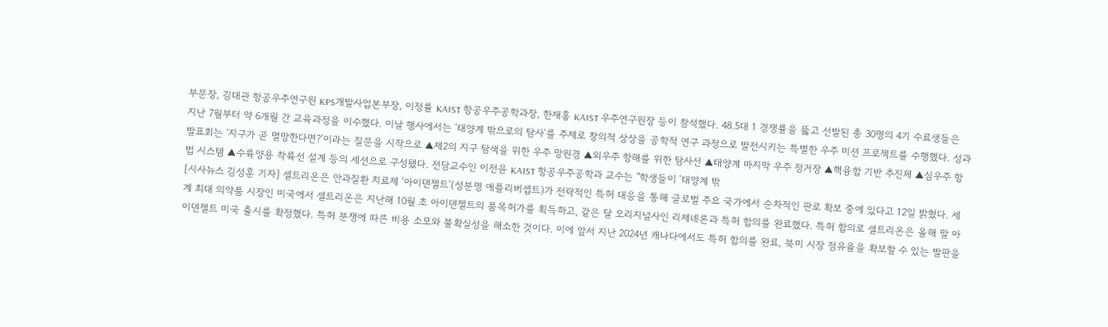부문장, 김대관 항공우주연구원 KPS개발사업본부장, 이정률 KAIST 항공우주공학과장, 한재홍 KAIST 우주연구원장 등이 참석했다. 48.5대 1 경쟁률을 뚫고 선발된 총 30명의 4기 수료생들은 지난 7월부터 약 6개월 간 교육과정을 이수했다. 이날 행사에서는 '태양계 밖으로의 탐사'를 주제로 창의적 상상을 공학적 연구 과정으로 발전시키는 특별한 우주 미션 프로젝트를 수행했다. 성과 발표회는 '지구가 곧 멸망한다면?'이라는 질문을 시작으로 ▲제2의 지구 탐색을 위한 우주 망원경 ▲외우주 항해를 위한 탐사선 ▲태양계 마지막 우주 정거장 ▲핵융합 기반 추진체 ▲심우주 항법 시스템 ▲수륙양용 착륙선 설계 등의 세션으로 구성됐다. 전담교수인 이전윤 KAIST 항공우주공학과 교수는 "학생들이 '태양계 밖
[시사뉴스 김성훈 기자] 셀트리온은 안과질환 치료제 '아이덴젤트'(성분명 애플리버셉트)가 전략적인 특허 대응을 통해 글로벌 주요 국가에서 순차적인 판로 확보 중에 있다고 12일 밝혔다. 세계 최대 의약품 시장인 미국에서 셀트리온은 지난해 10월 초 아이덴젤트의 품목허가를 획득하고, 같은 달 오리지널사인 리제네론과 특허 합의를 완료했다. 특허 합의로 셀트리온은 올해 말 아이덴젤트 미국 출시를 확정했다. 특허 분쟁에 따른 비용 소모와 불확실성을 해소한 것이다. 이에 앞서 지난 2024년 캐나다에서도 특허 합의를 완료, 북미 시장 점유율을 확보할 수 있는 발판을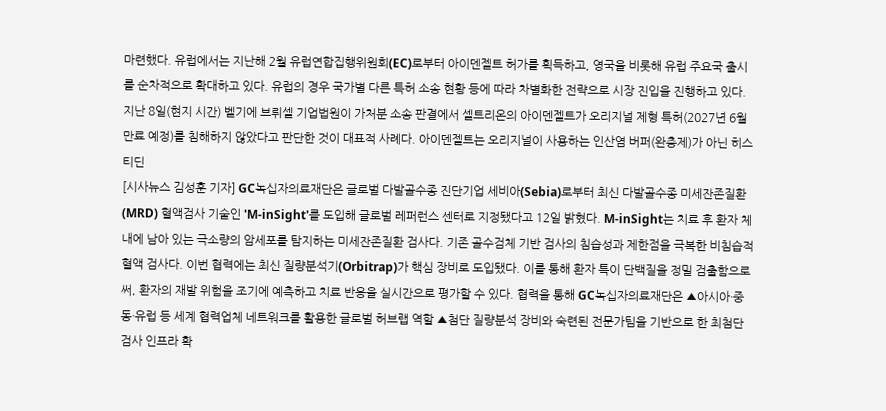마련했다. 유럽에서는 지난해 2월 유럽연합집행위원회(EC)로부터 아이덴젤트 허가를 획득하고, 영국을 비롯해 유럽 주요국 출시를 순차적으로 확대하고 있다. 유럽의 경우 국가별 다른 특허 소송 현황 등에 따라 차별화한 전략으로 시장 진입을 진행하고 있다. 지난 8일(현지 시간) 벨기에 브뤼셀 기업법원이 가처분 소송 판결에서 셀트리온의 아이덴젤트가 오리지널 제형 특허(2027년 6월 만료 예정)를 침해하지 않았다고 판단한 것이 대표적 사례다. 아이덴젤트는 오리지널이 사용하는 인산염 버퍼(완충제)가 아닌 히스티딘
[시사뉴스 김성훈 기자] GC녹십자의료재단은 글로벌 다발골수종 진단기업 세비아(Sebia)로부터 최신 다발골수종 미세잔존질환(MRD) 혈액검사 기술인 'M-inSight'를 도입해 글로벌 레퍼런스 센터로 지정됐다고 12일 밝혔다. M-inSight는 치료 후 환자 체내에 남아 있는 극소량의 암세포를 탐지하는 미세잔존질환 검사다. 기존 골수검체 기반 검사의 침습성과 제한점을 극복한 비침습적 혈액 검사다. 이번 협력에는 최신 질량분석기(Orbitrap)가 핵심 장비로 도입됐다. 이를 통해 환자 특이 단백질을 정밀 검출함으로써, 환자의 재발 위험을 조기에 예측하고 치료 반응을 실시간으로 평가할 수 있다. 협력을 통해 GC녹십자의료재단은 ▲아시아·중동·유럽 등 세계 협력업체 네트워크를 활용한 글로벌 허브랩 역할 ▲첨단 질량분석 장비와 숙련된 전문가팀을 기반으로 한 최첨단 검사 인프라 확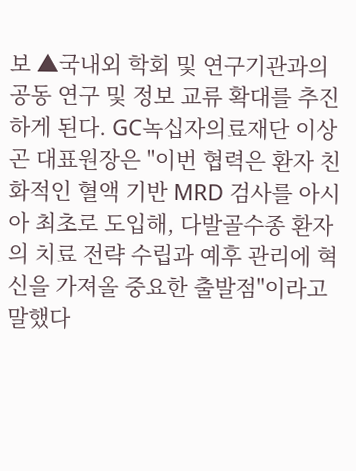보 ▲국내외 학회 및 연구기관과의 공동 연구 및 정보 교류 확대를 추진하게 된다. GC녹십자의료재단 이상곤 대표원장은 "이번 협력은 환자 친화적인 혈액 기반 MRD 검사를 아시아 최초로 도입해, 다발골수종 환자의 치료 전략 수립과 예후 관리에 혁신을 가져올 중요한 출발점"이라고 말했다